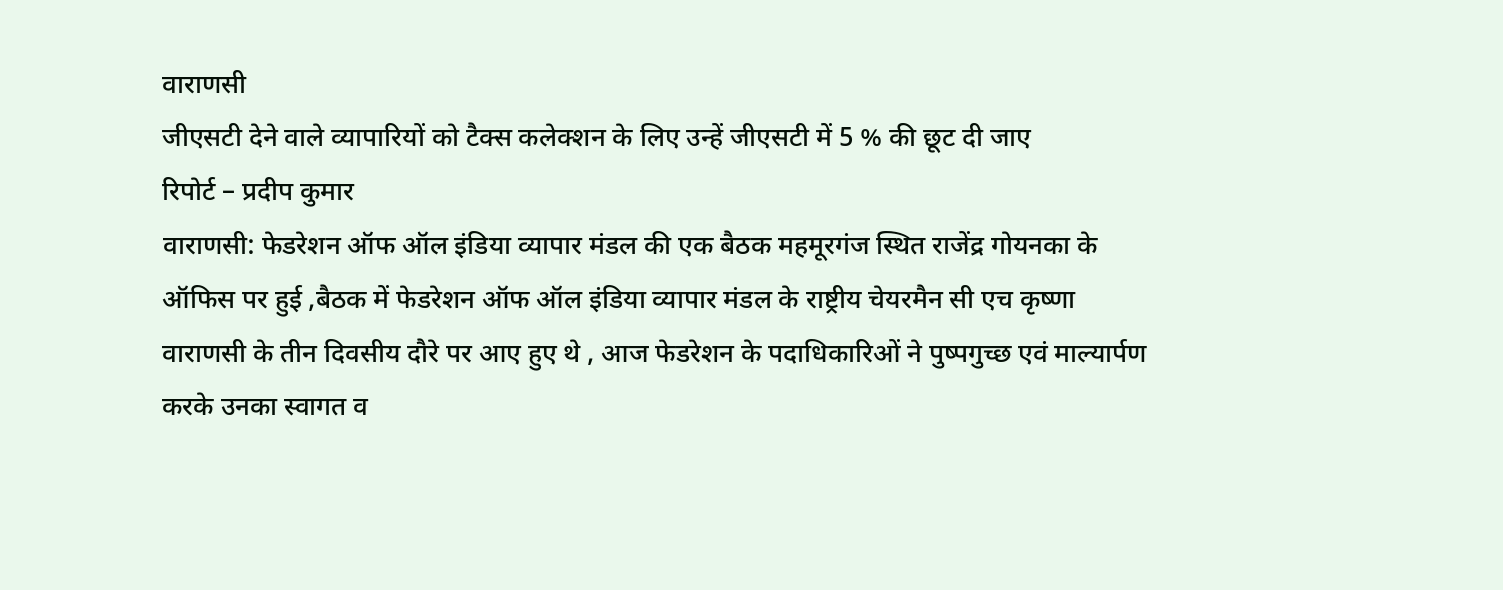वाराणसी
जीएसटी देने वाले व्यापारियों को टैक्स कलेक्शन के लिए उन्हें जीएसटी में 5 % की छूट दी जाए
रिपोर्ट – प्रदीप कुमार
वाराणसी: फेडरेशन ऑफ ऑल इंडिया व्यापार मंडल की एक बैठक महमूरगंज स्थित राजेंद्र गोयनका के ऑफिस पर हुई ,बैठक में फेडरेशन ऑफ ऑल इंडिया व्यापार मंडल के राष्ट्रीय चेयरमैन सी एच कृष्णा वाराणसी के तीन दिवसीय दौरे पर आए हुए थे , आज फेडरेशन के पदाधिकारिओं ने पुष्पगुच्छ एवं माल्यार्पण करके उनका स्वागत व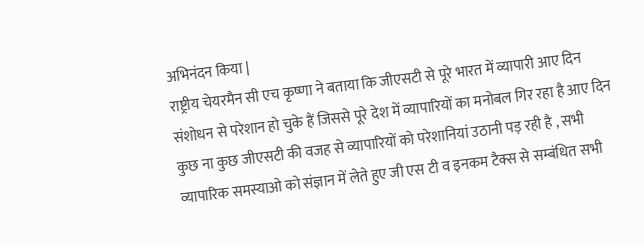अभिनंदन किया |
राष्ट्रीय चेयरमैन सी एच कृष्णा ने बताया कि जीएसटी से पूरे भारत में व्यापारी आए दिन संशोधन से परेशान हो चुके हैं जिससे पूरे देश में व्यापारियों का मनोबल गिर रहा है आए दिन कुछ ना कुछ जीएसटी की वजह से व्यापारियों को परेशानियां उठानी पड़ रही है , सभी व्यापारिक समस्याओ को संज्ञान में लेते हुए जी एस टी व इनकम टैक्स से सम्बंधित सभी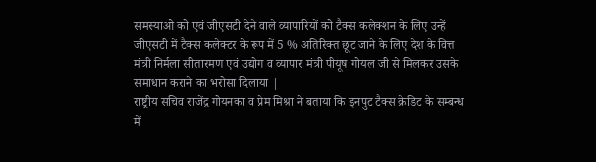समस्याओ को एवं जीएसटी देने वाले व्यापारियों को टैक्स कलेक्शन के लिए उन्हें जीएसटी में टैक्स कलेक्टर के रूप में 5 % अतिरिक्त छूट जाने के लिए देश के वित्त मंत्री निर्मला सीतारमण एवं उद्योग व व्यापार मंत्री पीयूष गोयल जी से मिलकर उसके समाधान कराने का भरोसा दिलाया |
राष्ट्रीय सचिव राजेंद्र गोयनका व प्रेम मिश्रा ने बताया कि इनपुट टैक्स क्रेडिट के सम्बन्ध में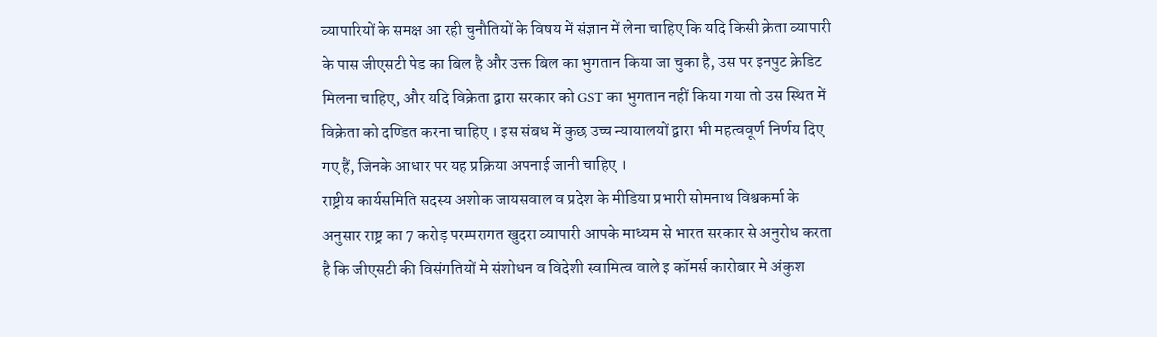व्यापारियों के समक्ष आ रही चुनौतियों के विषय में संज्ञान में लेना चाहिए कि यदि किसी क्रेता व्यापारी के पास जीएसटी पेड का बिल है और उक्त बिल का भुगतान किया जा चुका है, उस पर इनपुट क्रेडिट मिलना चाहिए, और यदि विक्रेता द्वारा सरकार को GST का भुगतान नहीं किया गया तो उस स्थित में विक्रेता को दण्डित करना चाहिए । इस संबध में कुछ उच्च न्यायालयों द्वारा भी महत्ववूर्ण निर्णय दिए गए हैं, जिनके आधार पर यह प्रक्रिया अपनाई जानी चाहिए ।
राष्ट्रीय कार्यसमिति सदस्य अशोक जायसवाल व प्रदेश के मीडिया प्रभारी सोमनाथ विश्वकर्मा के अनुसार राष्ट्र का 7 करोड़ परम्परागत खुदरा व्यापारी आपके माध्यम से भारत सरकार से अनुरोध करता है कि जीएसटी की विसंगतियों मे संशोधन व विदेशी स्वामित्व वाले इ कॉमर्स कारोबार मे अंकुश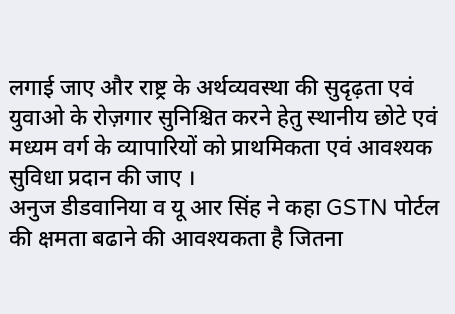लगाई जाए और राष्ट्र के अर्थव्यवस्था की सुदृढ़ता एवं युवाओ के रोज़गार सुनिश्चित करने हेतु स्थानीय छोटे एवं मध्यम वर्ग के व्यापारियों को प्राथमिकता एवं आवश्यक सुविधा प्रदान की जाए ।
अनुज डीडवानिया व यू आर सिंह ने कहा GSTN पोर्टल की क्षमता बढाने की आवश्यकता है जितना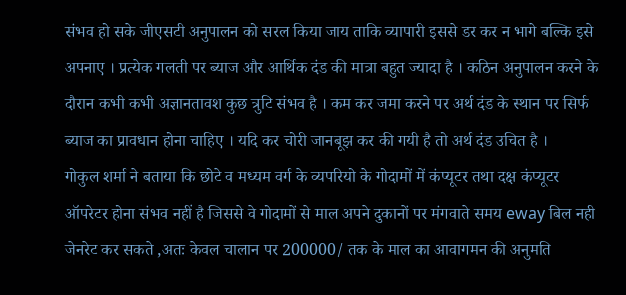संभव हो सके जीएसटी अनुपालन को सरल किया जाय ताकि व्यापारी इससे डर कर न भागे बल्कि इसे अपनाए । प्रत्येक गलती पर ब्याज और आर्थिक दंड की मात्रा बहुत ज्यादा है । कठिन अनुपालन करने के दौरान कभी कभी अज्ञानतावश कुछ त्रुटि संभव है । कम कर जमा करने पर अर्थ दंड के स्थान पर सिर्फ ब्याज का प्रावधान होना चाहिए । यदि कर चोरी जानबूझ कर की गयी है तो अर्थ दंड उचित है ।
गोकुल शर्मा ने बताया कि छोटे व मध्यम वर्ग के व्यपरियो के गोदामों में कंप्यूटर तथा दक्ष कंप्यूटर ऑपरेटर होना संभव नहीं है जिससे वे गोदामों से माल अपने दुकानों पर मंगवाते समय eway बिल नही जेनरेट कर सकते ,अतः केवल चालान पर 200000/ तक के माल का आवागमन की अनुमति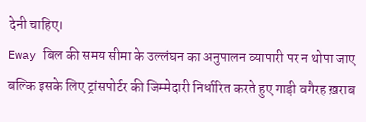देनी चाहिए।
Eway बिल की समय सीमा के उल्लंघन का अनुपालन व्यापारी पर न थोपा जाए बल्कि इसके लिए ट्रांसपोर्टर की जिम्मेदारी निर्धारित करते हुए गाड़ी वगैरह ख़राब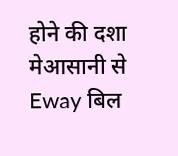होने की दशा मेआसानी से Eway बिल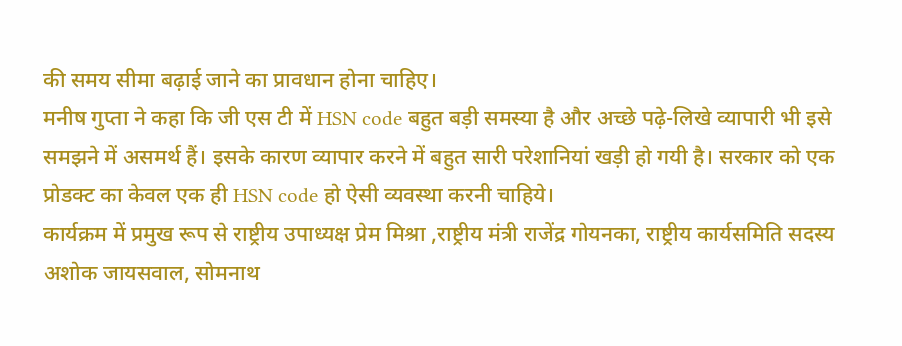की समय सीमा बढ़ाई जाने का प्रावधान होना चाहिए।
मनीष गुप्ता ने कहा कि जी एस टी में HSN code बहुत बड़ी समस्या है और अच्छे पढ़े-लिखे व्यापारी भी इसे समझने में असमर्थ हैं। इसके कारण व्यापार करने में बहुत सारी परेशानियां खड़ी हो गयी है। सरकार को एक प्रोडक्ट का केवल एक ही HSN code हो ऐसी व्यवस्था करनी चाहिये।
कार्यक्रम में प्रमुख रूप से राष्ट्रीय उपाध्यक्ष प्रेम मिश्रा ,राष्ट्रीय मंत्री राजेंद्र गोयनका, राष्ट्रीय कार्यसमिति सदस्य अशोक जायसवाल, सोमनाथ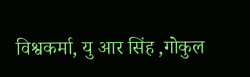विश्वकर्मा, यु आर सिंह ,गोकुल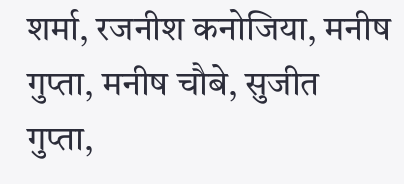शर्मा, रजनीश कनोजिया, मनीष गुप्ता, मनीष चौबे, सुजीत गुप्ता,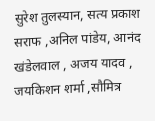सुरेश तुलस्यान, सत्य प्रकाश सराफ ,अनिल पांडेय, आनंद खंडेलवाल , अजय यादव , जयकिशन शर्मा ,सौमित्र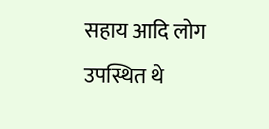सहाय आदि लोग उपस्थित थे